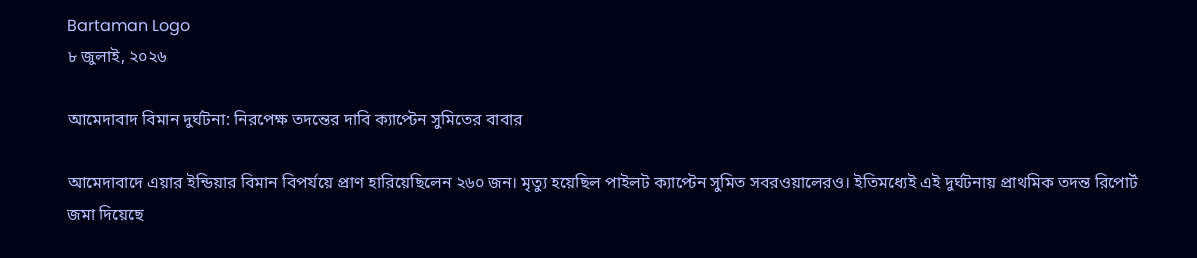Bartaman Logo
৮ জুলাই, ২০২৬

আমেদাবাদ বিমান দুর্ঘটনা: নিরপেক্ষ তদন্তের দাবি ক্যাপ্টেন সুমিতের বাবার

আমেদাবাদে এয়ার ইন্ডিয়ার বিমান বিপর্যয়ে প্রাণ হারিয়েছিলেন ২৬০ জন। মৃত্যু হয়েছিল পাইলট ক্যাপ্টেন সুমিত সবরওয়ালেরও। ইতিমধ্যেই এই দুর্ঘটনায় প্রাথমিক তদন্ত রিপোর্ট জমা দিয়েছে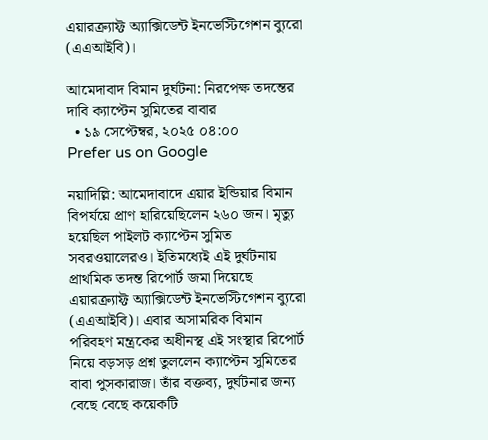এয়ারক্র্যাফ্ট অ্যাক্সিডেন্ট ইনভেস্টিগেশন ব্যুরো (এএআইবি)।

আমেদাবাদ বিমান দুর্ঘটনা: নিরপেক্ষ তদন্তের দাবি ক্যাপ্টেন সুমিতের বাবার
  • ১৯ সেপ্টেম্বর, ২০২৫ ০৪:০০
Prefer us on Google

নয়াদিল্লি: আমেদাবাদে এয়ার ইন্ডিয়ার বিমান বিপর্যয়ে প্রাণ হারিয়েছিলেন ২৬০ জন। মৃত্যু হয়েছিল পাইলট ক্যাপ্টেন সুমিত সবরওয়ালেরও। ইতিমধ্যেই এই দুর্ঘটনায় প্রাথমিক তদন্ত রিপোর্ট জমা দিয়েছে এয়ারক্র্যাফ্ট অ্যাক্সিডেন্ট ইনভেস্টিগেশন ব্যুরো (এএআইবি)। এবার অসামরিক বিমান পরিবহণ মন্ত্রকের অধীনস্থ এই সংস্থার রিপোর্ট নিয়ে বড়সড় প্রশ্ন তুললেন ক্যাপ্টেন সুমিতের বাবা পুসকারাজ। তাঁর বক্তব্য, দুর্ঘটনার জন্য বেছে বেছে কয়েকটি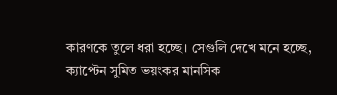কারণকে তুলে ধরা হচ্ছে। সেগুলি দেখে মনে হচ্ছে, ক্যাপ্টেন সুমিত ভয়ংকর মানসিক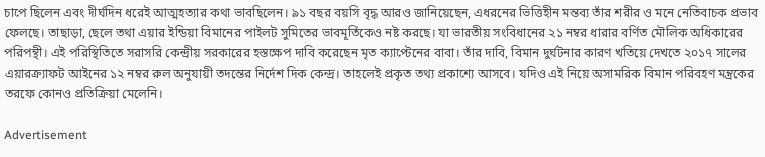চাপে ছিলেন এবং দীর্ঘদিন ধরেই আত্মহত্যার কথা ভাবছিলেন। ৯১ বছর বয়সি বৃদ্ধ আরও জানিয়েছেন, এধরনের ভিত্তিহীন মন্তব্য তাঁর শরীর ও মনে নেতিবাচক প্রভাব ফেলছে। তাছাড়া, ছেলে তথা এয়ার ইন্ডিয়া বিমানের পাইলট সুমিতের ভাবমূর্তিকেও নষ্ট করছে। যা ভারতীয় সংবিধানের ২১ নম্বর ধারার বর্ণিত মৌলিক অধিকারের পরিপন্থী। এই পরিস্থিতিতে সরাসরি কেন্দ্রীয় সরকারের হস্তক্ষেপ দাবি করেছেন মৃত ক্যাপ্টেনের বাবা। তাঁর দাবি, বিমান দুর্ঘটনার কারণ খতিয়ে দেখতে ২০১৭ সালের এয়ারক্র্যাফট আইনের ১২ নম্বর রুল অনুযায়ী তদন্তের নির্দেশ দিক কেন্দ্র। তাহলেই প্রকৃত তথ্য প্রকাশ্যে আসবে। যদিও এই নিয়ে অসামরিক বিমান পরিবহণ মন্ত্রকের তরফে কোনও প্রতিক্রিয়া মেলেনি।

Advertisement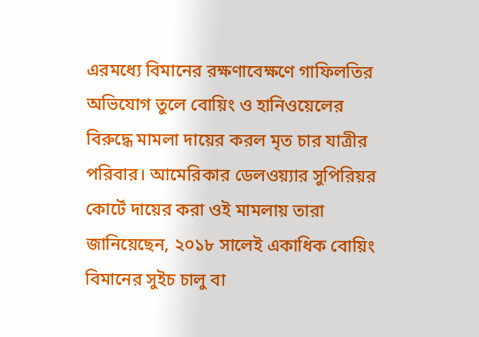এরমধ্যে বিমানের রক্ষণাবেক্ষণে গাফিলতির অভিযোগ তুলে বোয়িং ও হানিওয়েলের বিরুদ্ধে মামলা দায়ের করল মৃত চার যাত্রীর পরিবার। আমেরিকার ডেলওয়্যার সুপিরিয়র কোর্টে দায়ের করা ওই মামলায় তারা জানিয়েছেন, ২০১৮ সালেই একাধিক বোয়িং বিমানের সুইচ চালু বা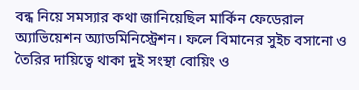বন্ধ নিয়ে সমস্যার কথা জানিয়েছিল মার্কিন ফেডেরাল অ্যাভিয়েশন অ্যাডমিনিস্ট্রেশন। ফলে বিমানের সুইচ বসানো ও তৈরির দায়িত্বে থাকা দুই সংস্থা বোয়িং ও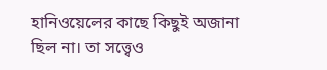হানিওয়েলের কাছে কিছুই অজানা ছিল না। তা সত্ত্বেও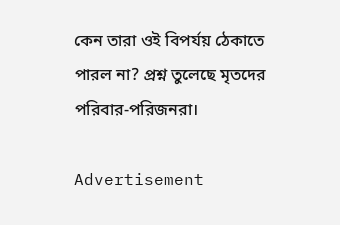কেন তারা ওই বিপর্যয় ঠেকাতে পারল না? প্রশ্ন তুলেছে মৃতদের পরিবার-পরিজনরা।

Advertisement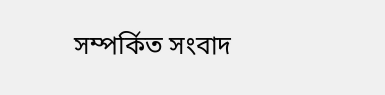সম্পর্কিত সংবাদ